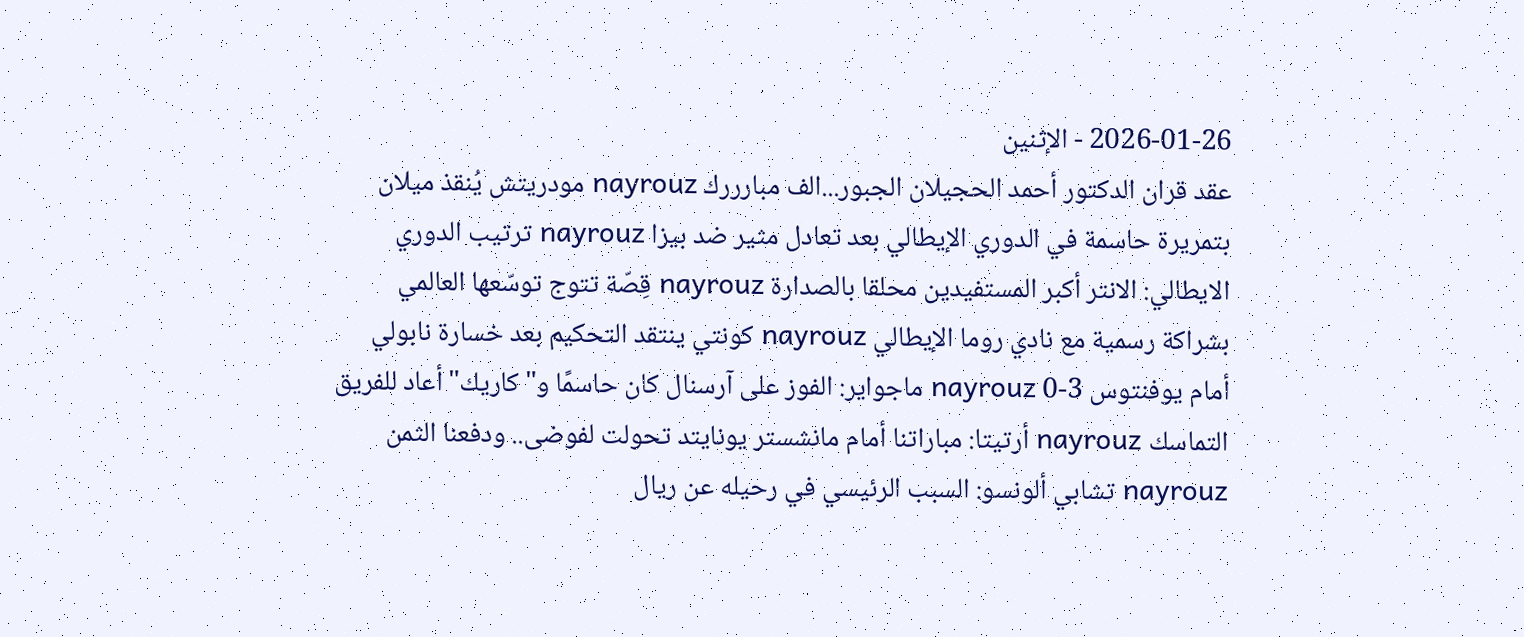2026-01-26 - الإثنين
عقد قران الدكتور أحمد الحجيلان الجبور...الف مبارررك nayrouz مودريتش يُنقذ ميلان بتمريرة حاسمة في الدوري الإيطالي بعد تعادل مثير ضد بيزا nayrouz ترتيب الدوري الايطالي: الانتر أكبر المستفيدين محلقا بالصدارة nayrouz قِصّة تتوج توسّعها العالمي بشراكة رسمية مع نادي روما الإيطالي nayrouz كونتي ينتقد التحكيم بعد خسارة نابولي أمام يوفنتوس 3-0 nayrouz ماجواير: الفوز على آرسنال كان حاسمًا و"كاريك" أعاد للفريق التماسك nayrouz أرتيتا: مباراتنا أمام مانشستر يونايتد تحولت لفوضى.. ودفعنا الثمن nayrouz تشابي ألونسو: السبب الرئيسي في رحيله عن ريال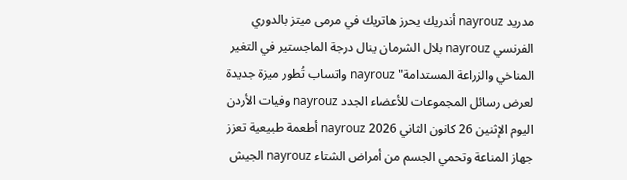مدريد nayrouz أندريك يحرز هاتريك في مرمى ميتز بالدوري الفرنسي nayrouz بلال الشرمان ينال درجة الماجستير في التغير المناخي والزراعة المستدامة" nayrouz واتساب تُطور ميزة جديدة لعرض رسائل المجموعات للأعضاء الجدد nayrouz وفيات الأردن اليوم الإثنين 26 كانون الثاني 2026 nayrouz أطعمة طبيعية تعزز جهاز المناعة وتحمي الجسم من أمراض الشتاء nayrouz الجيش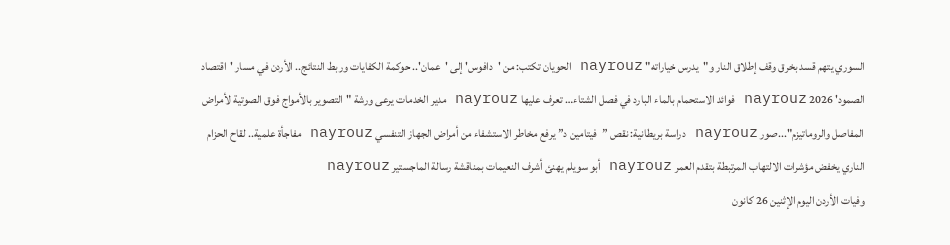السوري يتهم قسد بخرق وقف إطلاق النار و"يدرس خياراته" nayrouz الحويان تكتب: من 'دافوس' إلى 'عمان'.. حوكمة الكفايات وربط النتائج.. الأردن في مسار 'اقتصاد الصمود' 2026 nayrouz فوائد الاستحمام بالماء البارد في فصل الشتاء… تعرف عليها nayrouz مدير الخدمات يرعى ورشة "التصوير بالأمواج فوق الصوتية لأمراض المفاصل والروماتيزم"...صور nayrouz دراسة بريطانية: نقص ”فيتامين د” يرفع مخاطر الاستشفاء من أمراض الجهاز التنفسي nayrouz مفاجأة علمية.. لقاح الحزام الناري يخفض مؤشرات الالتهاب المرتبطة بتقدم العمر nayrouz أبو سويلم يهنئ أشرف النعيمات بمناقشة رسالة الماجستير nayrouz
وفيات الأردن اليوم الإثنين 26 كانون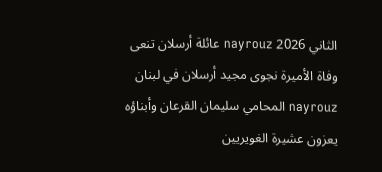الثاني 2026 nayrouz عائلة أرسلان تنعى وفاة الأميرة نجوى مجيد أرسلان في لبنان nayrouz المحامي سليمان القرعان وأبناؤه يعزون عشيرة الغويريين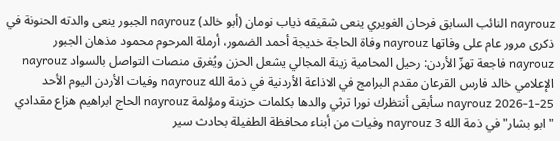nayrouz النائب السابق فرحان الغويري ينعى شقيقه ذياب نومان (أبو خالد) nayrouz الجبور ينعى والدته الحنونة في ذكرى مرور عام على وفاتها nayrouz وفاة الحاجة خديجة أحمد الضمور، أرملة المرحوم محمود مذهان الجبور nayrouz فاجعة تهزّ الأردن: رحيل المحامية زينة المجالي يشعل الحزن ويُغرق منصات التواصل بالسواد nayrouz الإعلامي خالد فارس القرعان مقدم البرامج في الاذاعة الأردنية في ذمة الله nayrouz وفيات الأردن اليوم الأحد 25-1-2026 nayrouz سأبقى أنتظرك نورا ترثي والدها بكلمات حزينة ومؤلمة nayrouz الحاج ابراهيم هزاع مقدادي "ابو بشار" في ذمة الله nayrouz 3 وفيات من أبناء محافظة الطفيلة بحادث سير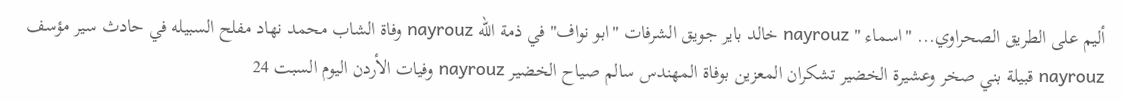أليم على الطريق الصحراوي... "اسماء " nayrouz خالد باير جويق الشرفات "ابو نواف" في ذمة الله nayrouz وفاة الشاب محمد نهاد مفلح السبيله في حادث سير مؤسف nayrouz قبيلة بني صخر وعشيرة الخضير تشكران المعزين بوفاة المهندس سالم صياح الخضير nayrouz وفيات الأردن اليوم السبت 24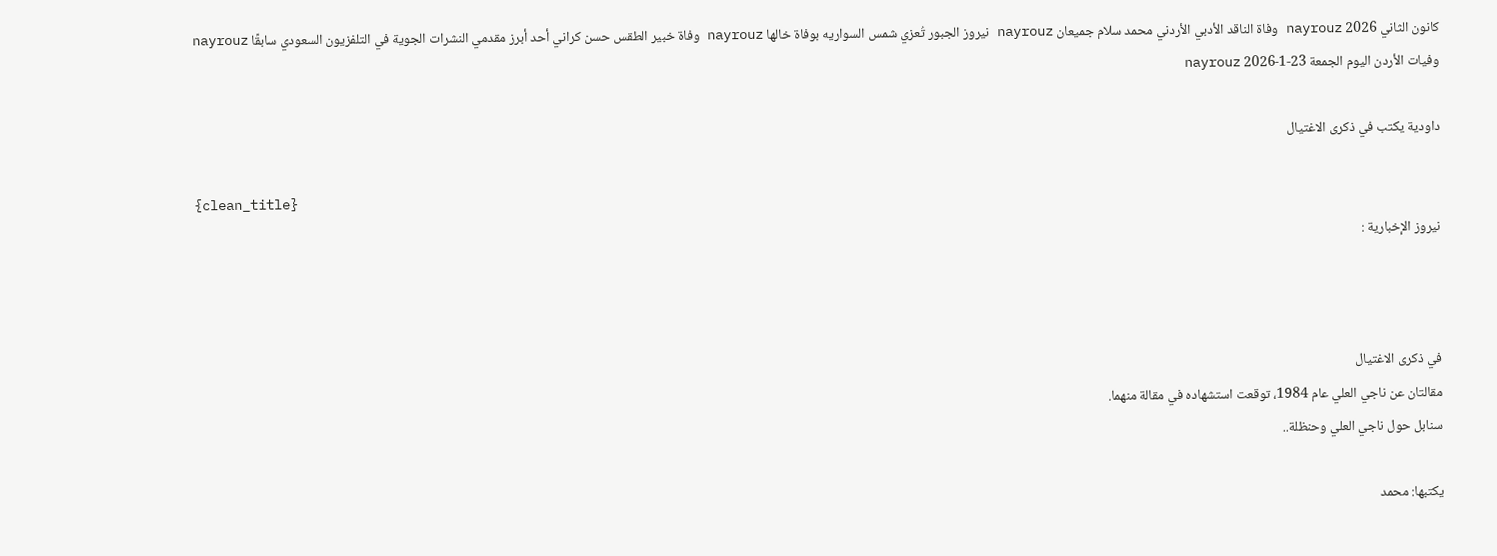كانون الثاني 2026 nayrouz وفاة الناقد الأدبي الأردني محمد سلام جميعان nayrouz نيروز الجبور تُعزي شمس السواريه بوفاة خالها nayrouz وفاة خبير الطقس حسن كراني أحد أبرز مقدمي النشرات الجوية في التلفزيون السعودي سابقًا nayrouz وفيات الأردن اليوم الجمعة 23-1-2026 nayrouz

داودية يكتب في ذكرى الاغتيال

{clean_title}
نيروز الإخبارية :



في ذكرى الاغتيال
مقالتان عن ناجي العلي عام 1984، توقعت استشهاده في مقالة منهما.
سنابل حول ناجي العلي وحنظلة..

يكتبها: محمد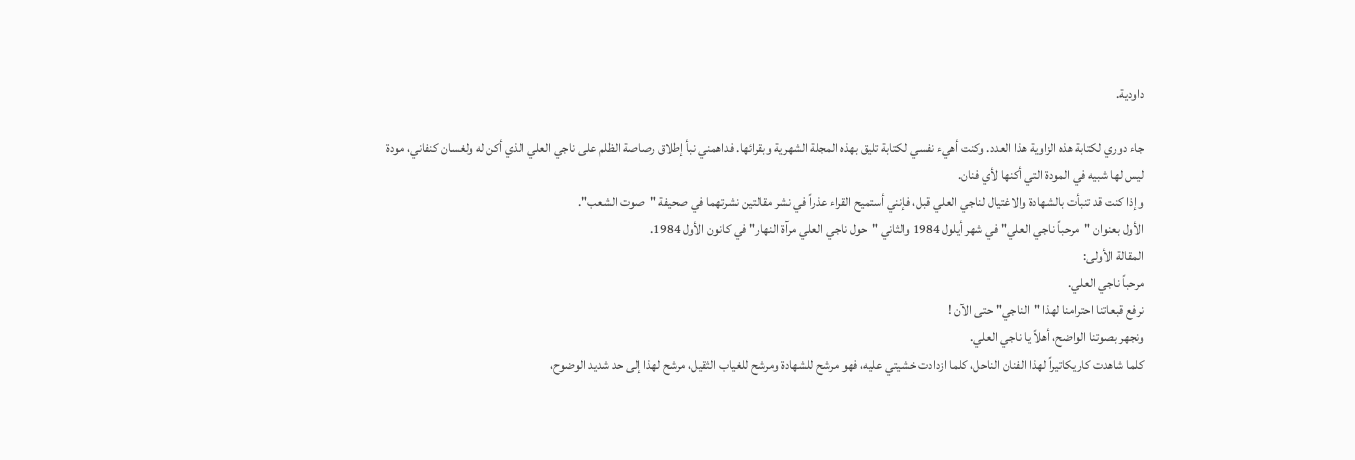داودية.

جاء دوري لكتابة هذه الزاوية هذا العدد. وكنت أهيء نفسي لكتابة تليق بهذه المجلة الشهرية وبقرائها. فداهمني نبأ إطلاق رصاصة الظلم على ناجي العلي الذي أكن له ولغسان كنفاني، مودة ليس لها شبيه في المودة التي أكنها لأي فنان.
وإذا كنت قد تنبأت بالشهادة والاغتيال لناجي العلي قبل، فإنني أستميح القراء عذراً في نشر مقالتين نشرتهما في صحيفة "صوت الشعب".
الأول بعنوان "مرحباً ناجي العلي" في شهر أيلول 1984 والثاني "حول ناجي العلي مرآة النهار" في كانون الأول 1984.
المقالة الأولى:
مرحباً ناجي العلي.
نرفع قبعاتنا احترامنا لهذا "الناجي" حتى الآن !
ونجهر بصوتنا الواضح، أهلاً يا ناجي العلي.
كلما شاهدت كاريكاتيراً لهذا الفنان الناحل، كلما ازدادت خشيتي عليه، فهو مرشح للشهادة ومرشح للغياب الثقيل، مرشح لهذا إلى حد شديد الوضوح،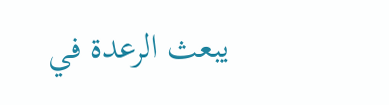يبعث الرعدة في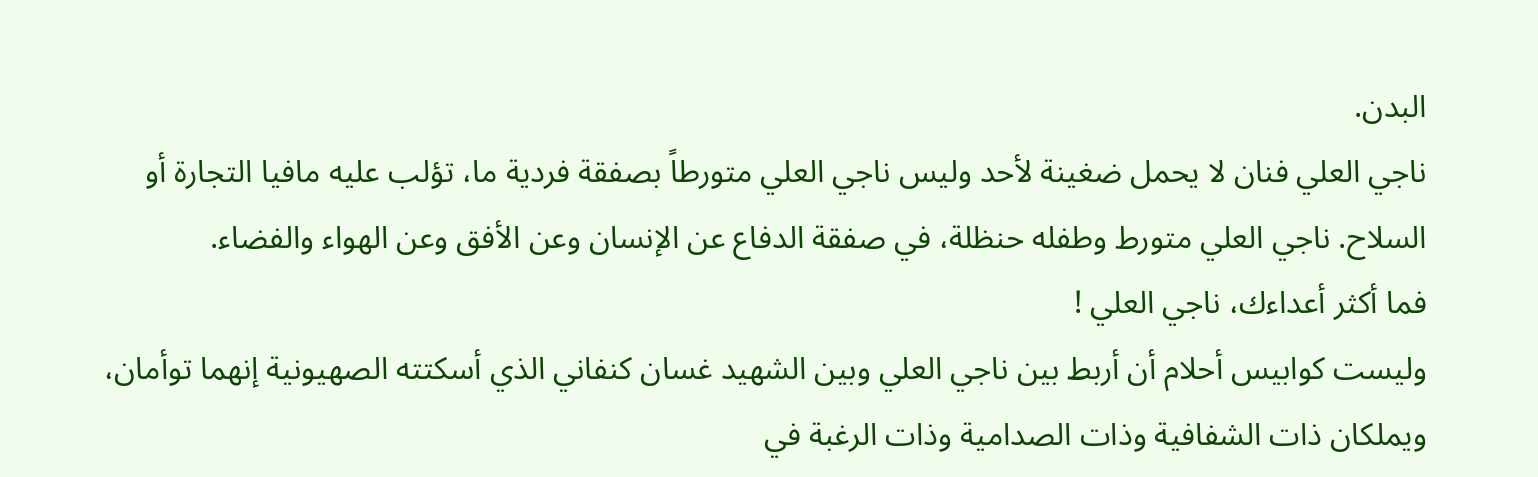البدن.
ناجي العلي فنان لا يحمل ضغينة لأحد وليس ناجي العلي متورطاً بصفقة فردية ما، تؤلب عليه مافيا التجارة أو السلاح. ناجي العلي متورط وطفله حنظلة، في صفقة الدفاع عن الإنسان وعن الأفق وعن الهواء والفضاء.
فما أكثر أعداءك، ناجي العلي !
وليست كوابيس أحلام أن أربط بين ناجي العلي وبين الشهيد غسان كنفاني الذي أسكتته الصهيونية إنهما توأمان، ويملكان ذات الشفافية وذات الصدامية وذات الرغبة في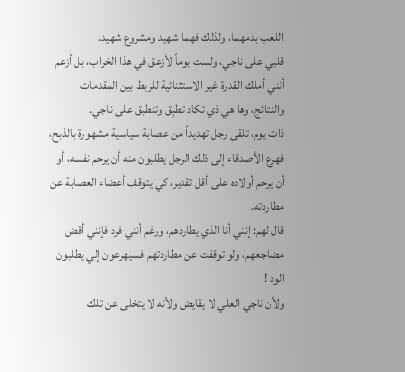اللعب بدمهما، ولذلك فهما شهيد ومشروع شهيد.
قلبي على ناجي، ولست بوماً لأزعق في هذا الخراب، بل أزعم أنني أملك القدرة غير الاستثنائية للربط بين المقدمات والنتائج، وها هي ذي تكاد تطبِق وتنطبق على ناجي.
ذات يوم، تلقى رجل تهديداً من عصابة سياسية مشهورة بالذبح، فهرع الأصدقاء إلى ذلك الرجل يطلبون منه أن يرحم نفسه، أو أن يرحم أولاده على أقل تقدير، كي يتوقف أعضاء العصابة عن مطاردته.
قال لهم: إنني أنا الذي يطاردهم، ورغم أنني فرد فإنني أقض مضاجعهم، ولو توقفت عن مطاردتهم فسيهرعون إلي يطلبون الود !
ولأن ناجي العلي لا يقايض ولأنه لا يتخلى عن تلك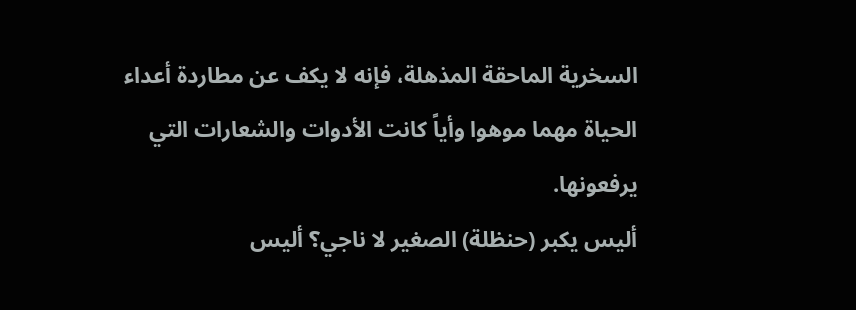السخرية الماحقة المذهلة، فإنه لا يكف عن مطاردة أعداء الحياة مهما موهوا وأياً كانت الأدوات والشعارات التي يرفعونها.
أليس يكبر (حنظلة) الصغير لا ناجي؟ أليس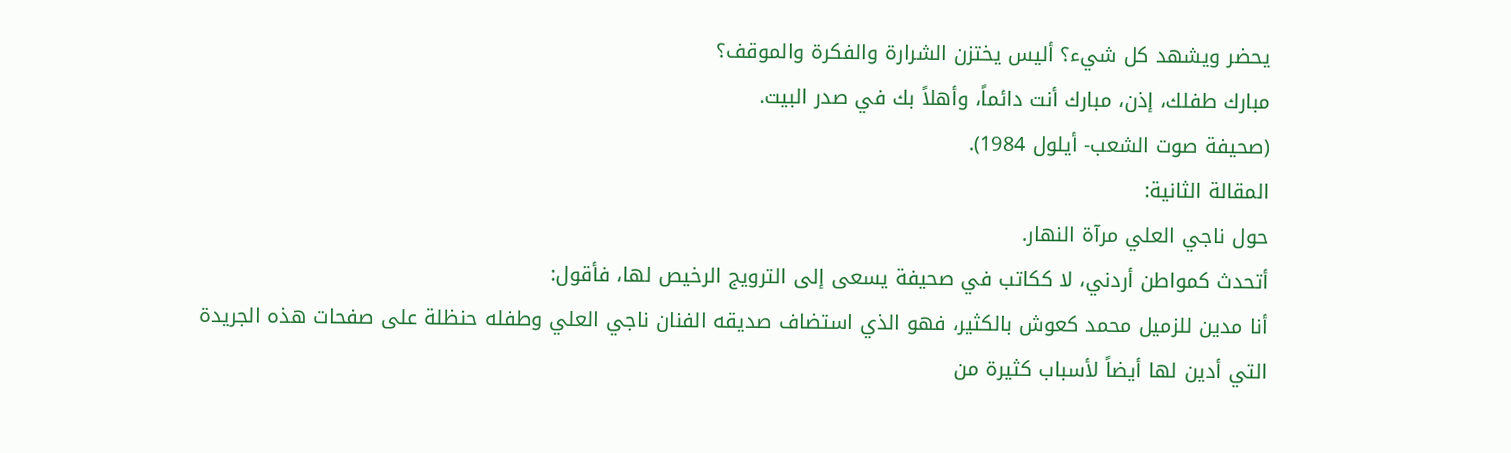يحضر ويشهد كل شيء؟ أليس يختزن الشرارة والفكرة والموقف؟
مبارك طفلك، إذن، مبارك أنت دائماً، وأهلاً بك في صدر البيت.
(صحيفة صوت الشعب- أيلول 1984).
المقالة الثانية:
حول ناجي العلي مرآة النهار.
أتحدث كمواطن أردني، لا ككاتب في صحيفة يسعى إلى الترويج الرخيص لها، فأقول:
أنا مدين للزميل محمد كعوش بالكثير، فهو الذي استضاف صديقه الفنان ناجي العلي وطفله حنظلة على صفحات هذه الجريدة التي أدين لها أيضاً لأسباب كثيرة من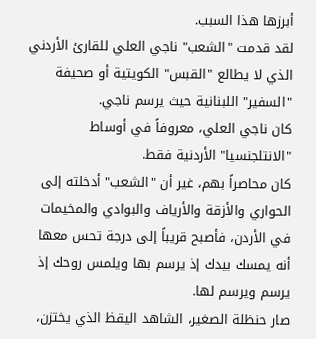أبرزها هذا السبب.
لقد قدمت "الشعب" ناجي العلي للقارئ الأردني الذي لا يطالع "القبس" الكويتية أو صحيفة "السفير" اللبنانية حيث يرسم ناجي.
كان ناجي العلي، معروفاً في أوساط "الانتلجنسيا" الأردنية فقط.
كان محاصراً بهم، غير أن "الشعب" أدخلته إلى الحواري والأزقة والأرياف والبوادي والمخيمات في الأردن، فأصبح قريباً إلى درجة تحس معها أنه يمسك بيدك إذ يرسم بها ويلمس روحك إذ يرسم ويرسم لها.
صار حنظلة الصغير، الشاهد اليقظ الذي يختزن،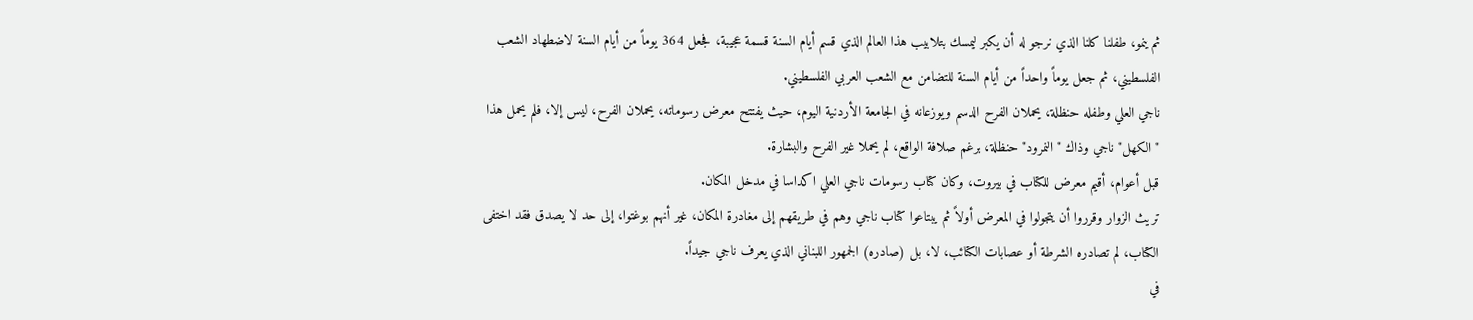ثم ينمو، طفلنا كلنا الذي نرجو له أن يكبر ليمسك بتلابيب هذا العالم الذي قسم أيام السنة قسمة عجيبة، فجعل 364 يوماً من أيام السنة لاضطهاد الشعب الفلسطيني، ثم جعل يوماً واحداً من أيام السنة للتضامن مع الشعب العربي الفلسطيني.
ناجي العلي وطفله حنظلة، يحملان الفرح الدسم ويوزعانه في الجامعة الأردنية اليوم، حيث يفتتح معرض رسوماته، يحملان الفرح، ليس إلا، فلم يحمل هذا "الكهل" ناجي وذاك "النمرود" حنظلة، برغم صلافة الواقع، لم يحملا غير الفرح والبشارة.
قبل أعوام، أقيم معرض للكتاب في بيروت، وكان كتاب رسومات ناجي العلي اكداسا في مدخل المكان.
تريث الزوار وقرروا أن يتجولوا في المعرض أولاً ثم يبتاعوا كتاب ناجي وهم في طريقهم إلى مغادرة المكان، غير أنهم بوغتوا، إلى حد لا يصدق فقد اختفى الكتاب، لم تصادره الشرطة أو عصابات الكتائب، لا، بل (صادره) الجمهور اللبناني الذي يعرف ناجي جيداً.
في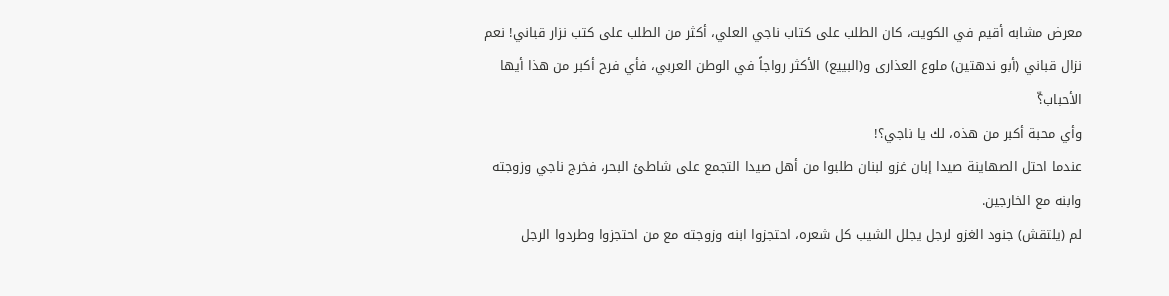معرض مشابه أقيم في الكويت، كان الطلب على كتاب ناجي العلي، أكثر من الطلب على كتب نزار قباني! نعم نزال قباني (أبو ندهتين) ملوع العذارى و(البييع) الأكثر رواجاً في الوطن العربي، فأي فرح أكبر من هذا أيها الأحباب؟ّ
وأي محبة أكبر من هذه، لك يا ناجي؟!
عندما احتل الصهاينة صيدا إبان غزو لبنان طلبوا من أهل صيدا التجمع على شاطئ البحر، فخرج ناجي وزوجته وابنه مع الخارجين.
لم (يلتقش) جنود الغزو لرجل يجلل الشيب كل شعره، احتجزوا ابنه وزوجته مع من احتجزوا وطردوا الرجل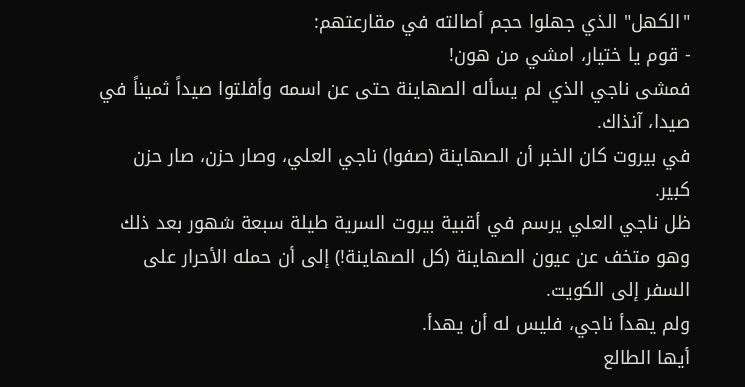"الكهل" الذي جهلوا حجم أصالته في مقارعتهم:
- قوم يا ختيار، امشي من هون!
فمشى ناجي الذي لم يسأله الصهاينة حتى عن اسمه وأفلتوا صيداً ثميناً في صيدا، آنذاك.
في بيروت كان الخبر أن الصهاينة (صفوا) ناجي العلي، وصار حزن، صار حزن كبير.
ظل ناجي العلي يرسم في أقبية بيروت السرية طيلة سبعة شهور بعد ذلك وهو متخف عن عيون الصهاينة (كل الصهاينة!) إلى أن حمله الأحرار على السفر إلى الكويت.
ولم يهدأ ناجي، فليس له أن يهدأ.
أيها الطالع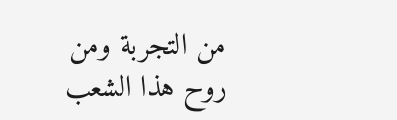من التجربة ومن روح هذا الشعب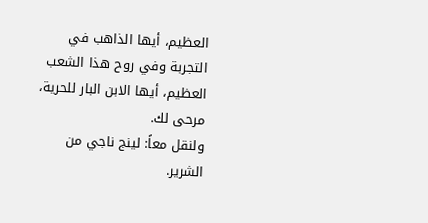العظيم، أيها الذاهب في التجربة وفي روح هذا الشعب العظيم، أيها الابن البار للحرية، مرحى لك.
ولنقل معاً: لينج ناجي من الشرير.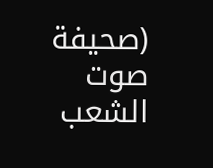(صحيفة صوت الشعب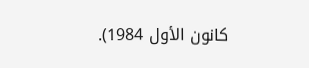كانون الأول 1984).